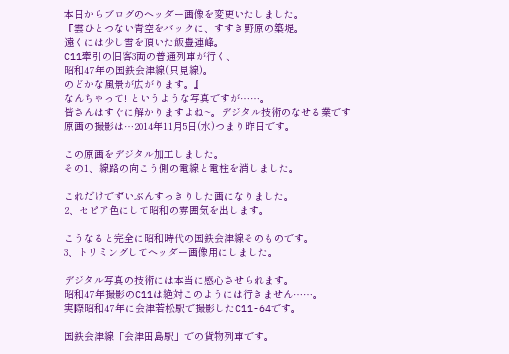本日からブログのヘッダー画像を変更いたしました。
『雲ひとつない青空をバックに、すすき野原の築堤。
遠くには少し雪を頂いた飯豊連峰。
C11牽引の旧客3両の普通列車が行く、
昭和47年の国鉄会津線(只見線)。
のどかな風景が広がります。』
なんちゃって! というような写真ですが……。
皆さんはすぐに解かりますよね~。デジタル技術のなせる業です
原画の撮影は…2014年11月5日(水)つまり昨日です。

この原画をデジタル加工しました。
その1、線路の向こう側の電線と電柱を消しました。

これだけでずいぶんすっきりした画になりました。
2、セピア色にして昭和の雰囲気を出します。

こうなると完全に昭和時代の国鉄会津線そのものです。
3、トリミングしてヘッダー画像用にしました。

デジタル写真の技術には本当に感心させられます。
昭和47年撮影のC11は絶対このようには行きません……。
実際昭和47年に会津若松駅で撮影したC11-64です。

国鉄会津線「会津田島駅」での貨物列車です。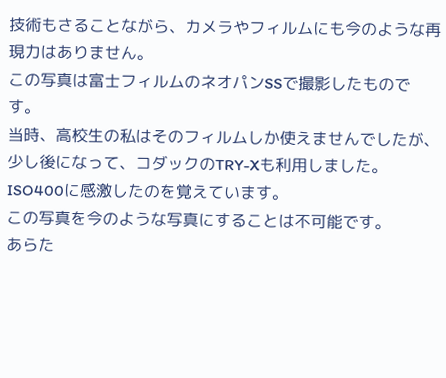技術もさることながら、カメラやフィルムにも今のような再現力はありません。
この写真は富士フィルムのネオパンSSで撮影したものです。
当時、高校生の私はそのフィルムしか使えませんでしたが、少し後になって、コダックのTRY-Xも利用しました。ISO400に感激したのを覚えています。
この写真を今のような写真にすることは不可能です。
あらた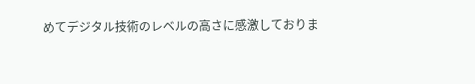めてデジタル技術のレベルの高さに感激しておりま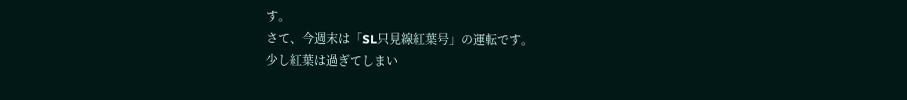す。
さて、今週末は「SL只見線紅葉号」の運転です。
少し紅葉は過ぎてしまい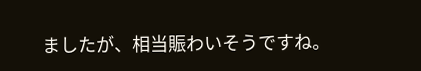ましたが、相当賑わいそうですね。